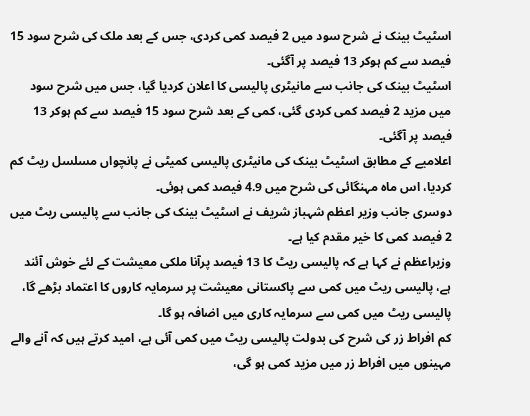اسٹیٹ بینک نے شرح سود میں 2 فیصد کمی کردی، جس کے بعد ملک کی شرح سود 15 فیصد سے کم ہوکر 13 فیصد پر آگئی۔
اسٹیٹ بینک کی جانب سے مانیٹری پالیسی کا اعلان کردیا گیا، جس میں شرح سود میں مزید 2 فیصد کمی کردی گئی، کمی کے بعد شرح سود 15 فیصد سے کم ہوکر 13 فیصد پر آگئی۔
اعلامیے کے مطابق اسٹیٹ بینک کی مانیٹری پالیسی کمیٹی نے پانچواں مسلسل ریٹ کم کردیا، اس ماہ مہنگائی کی شرح میں 4.9 فیصد کمی ہوئی۔
دوسری جانب وزیر اعظم شہباز شریف نے اسٹیٹ بینک کی جانب سے پالیسی ریٹ میں 2 فیصد کمی کا خیر مقدم کیا ہے۔
وزیراعظم نے کہا ہے کہ پالیسی ریٹ کا 13 فیصد پرآنا ملکی معیشت کے لئے خوش آئند ہے، پالیسی ریٹ میں کمی سے پاکستانی معیشت پر سرمایہ کاروں کا اعتماد بڑھے گا، پالیسی ریٹ میں کمی سے سرمایہ کاری میں اضافہ ہو گا۔
کم افراط زر کی شرح کی بدولت پالیسی ریٹ میں کمی آئی ہے، امید کرتے ہیں کہ آنے والے مہینوں میں افراط زر میں مزید کمی ہو گی،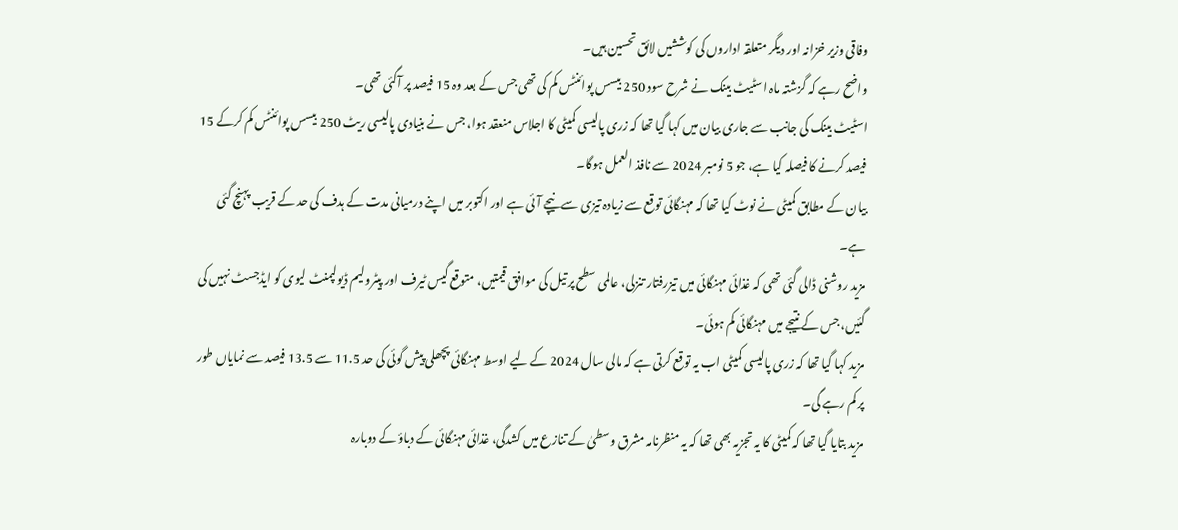وفاقی وزیر خزانہ اور دیگر متعلقہ اداروں کی کوششیں لائق تحسین ہیں۔
واضح رہے کہ گزشتہ ماہ اسٹیٹ بینک نے شرح سود 250 بیسس پوائنٹس کم کی تھی جس کے بعد وہ 15 فیصد پر آگئی تھی۔
اسٹیٹ بینک کی جانب سے جاری بیان میں کہا گیا تھا کہ زری پالیسی کمیٹی کا اجلاس منعقد ہوا، جس نے بنیادی پالیسی ریٹ 250 بیسس پوائنٹس کم کرکے 15 فیصد کرنے کا فیصلہ کیا ہے، جو 5 نومبر 2024 سے نافذ العمل ہوگا۔
بیان کے مطابق کمیٹی نے نوٹ کیا تھا کہ مہنگائی توقع سے زیادہ تیزی سے نیچے آئی ہے اور اکتوبر میں اپنے درمیانی مدت کے ہدف کی حد کے قریب پہنچ گئی ہے۔
مزید روشنی ڈالی گئی تھی کہ غذائی مہنگائی میں تیزرفتار تنزلی، عالمی سطح پر تیل کی موافق قیمتیں، متوقع گیس ٹیرف اور پیٹرولیم ڈیولپمنٹ لیوی کو ایڈجسٹ نہیں کی گئیں، جس کے نتیجے میں مہنگائی کم ہوئی۔
مزید کہا گیا تھا کہ زری پالیسی کمیٹی اب یہ توقع کرتی ہے کہ مالی سال 2024 کے لیے اوسط مہنگائی پچھلی پیش گوئی کی حد 11.5 سے 13.5 فیصد سے نمایاں طور پر کم رہے گی۔
مزید بتایا گیا تھا کہ کمیٹی کا یہ تجزیہ بھی تھا کہ یہ منظرنامہ مشرق وسطیٰ کے تنازع میں کشدگی، غذائی مہنگائی کے دباؤ کے دوبارہ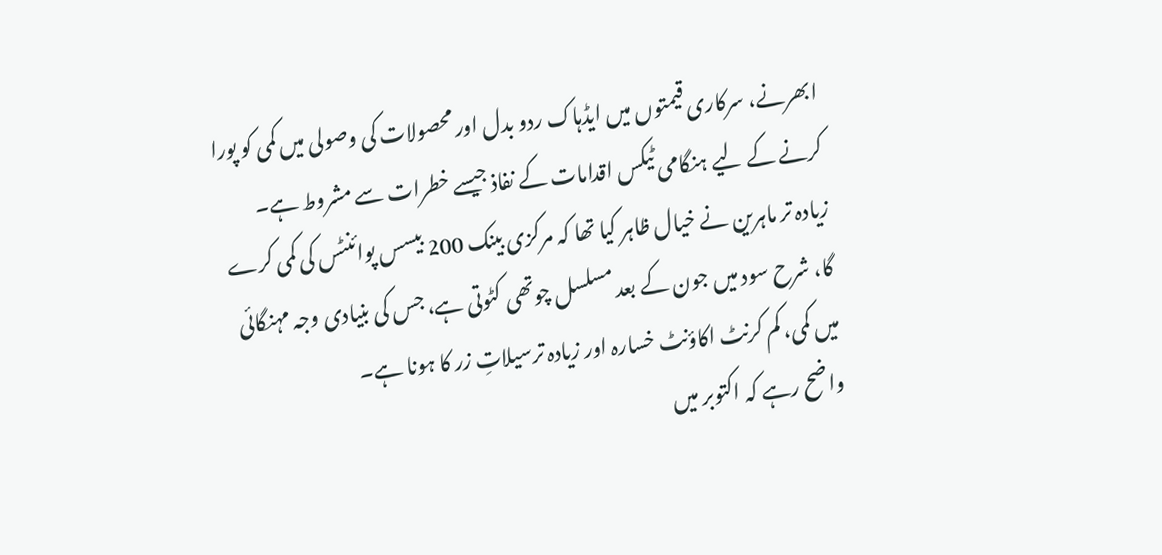ابھرنے، سرکاری قیمتوں میں ایڈہاک ردو بدل اور محصولات کی وصولی میں کمی کو پورا کرنے کے لیے ہنگامی ٹیکس اقدامات کے نفاذ جیسے خطرات سے مشروط ہے۔
زیادہ تر ماہرین نے خیال ظاہر کیا تھا کہ مرکزی بینک 200 بیسس پوائنٹس کی کمی کرے گا، شرح سود میں جون کے بعد مسلسل چوتھی کٹوتی ہے، جس کی بنیادی وجہ مہنگائی میں کمی، کم کرنٹ اکاؤنٹ خسارہ اور زیادہ ترسیلاتِ زر کا ہونا ہے۔
واضح رہے کہ اکتوبر میں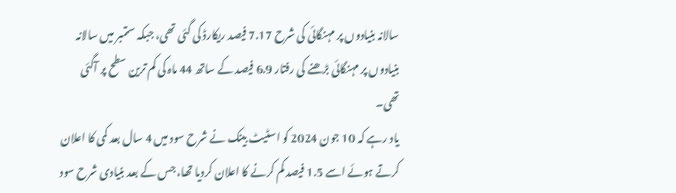سالانہ بنیادوں پر مہنگائی کی شرح 7.17 فیصد ریکارڈ کی گئی تھی، جبکہ ستمبر میں سالانہ بنیادوں پر مہنگائی بڑھنے کی رفتار 6.9 فیصد کے ساتھ 44 ماہ کی کم ترین سطح پر آگئی تھی۔
یاد رہے کہ 10 جون 2024 کو اسٹیٹ بینک نے شرح سود میں 4 سال بعد کمی کا اعلان کرتے ہوئے اسے 1.5 فیصد کم کرنے کا اعلان کردیا تھا، جس کے بعد بنیادی شرح سود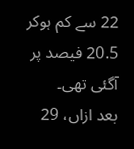22 سے کم ہوکر 20.5 فیصد پر آگئی تھی۔
بعد ازاں، 29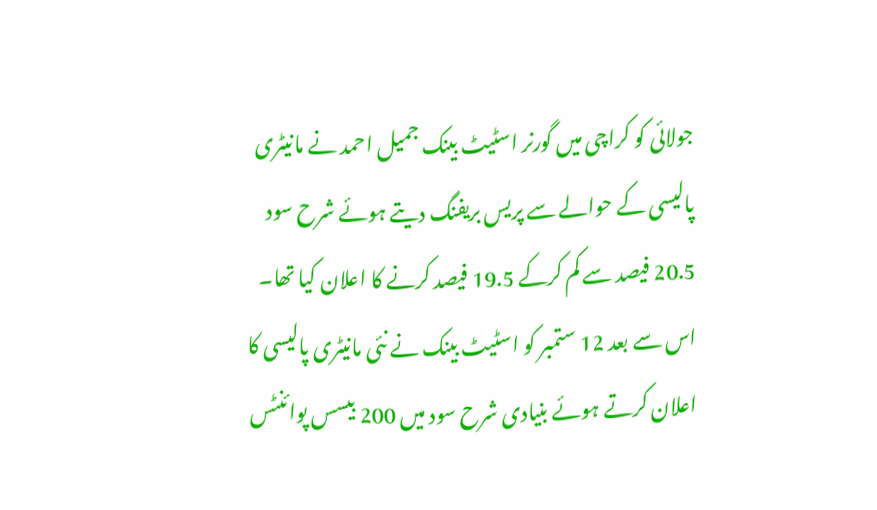جولائی کو کراچی میں گورنر اسٹیٹ بینک جمیل احمد نے مانیٹری پالیسی کے حوالے سے پریس بریفنگ دیتے ہوئے شرح سود 20.5 فیصد سے کم کرکے 19.5 فیصد کرنے کا اعلان کیا تھا۔
اس سے بعد 12 ستمبر کو اسٹیٹ بینک نے نئی مانیٹری پالیسی کا اعلان کرتے ہوئے بنیادی شرح سود میں 200 بیسس پوائنٹس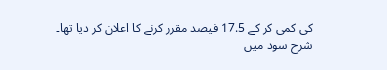کی کمی کر کے 17.5 فیصد مقرر کرنے کا اعلان کر دیا تھا۔
شرح سود میں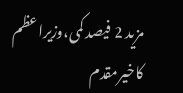مزید 2 فیصد کمی،وزیراعظم کاخیرمقدم